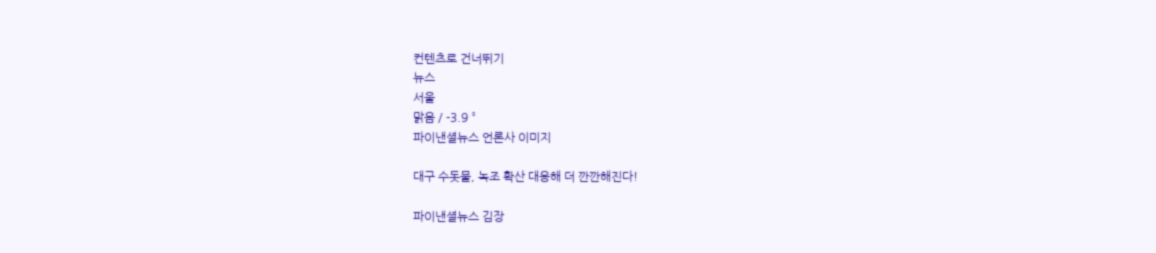컨텐츠로 건너뛰기
뉴스
서울
맑음 / -3.9 °
파이낸셜뉴스 언론사 이미지

대구 수돗물, 녹조 확산 대응해 더 깐깐해진다!

파이낸셜뉴스 김장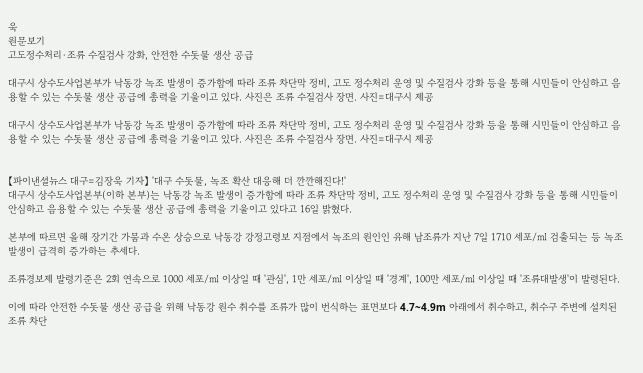욱
원문보기
고도정수처리·조류 수질검사 강화, 안전한 수돗물 생산 공급

대구시 상수도사업본부가 낙동강 녹조 발생이 증가함에 따라 조류 차단막 정비, 고도 정수처리 운영 및 수질검사 강화 등을 통해 시민들이 안심하고 음용할 수 있는 수돗물 생산 공급에 총력을 기울이고 있다. 사진은 조류 수질검사 장면. 사진=대구시 제공

대구시 상수도사업본부가 낙동강 녹조 발생이 증가함에 따라 조류 차단막 정비, 고도 정수처리 운영 및 수질검사 강화 등을 통해 시민들이 안심하고 음용할 수 있는 수돗물 생산 공급에 총력을 기울이고 있다. 사진은 조류 수질검사 장면. 사진=대구시 제공


【파이낸셜뉴스 대구=김장욱 기자】 '대구 수돗물, 녹조 확산 대응해 더 깐깐해진다!'
대구시 상수도사업본부(이하 본부)는 낙동강 녹조 발생이 증가함에 따라 조류 차단막 정비, 고도 정수처리 운영 및 수질검사 강화 등을 통해 시민들이 안심하고 음용할 수 있는 수돗물 생산 공급에 총력을 기울이고 있다고 16일 밝혔다.

본부에 따르면 올해 장기간 가뭄과 수온 상승으로 낙동강 강정고령보 지점에서 녹조의 원인인 유해 남조류가 지난 7일 1710 세포/㎖ 검출되는 등 녹조 발생이 급격히 증가하는 추세다.

조류경보제 발령기준은 2회 연속으로 1000 세포/㎖ 이상일 때 '관심', 1만 세포/㎖ 이상일 때 '경계', 100만 세포/㎖ 이상일 때 '조류대발생'이 발령된다.

이에 따라 안전한 수돗물 생산 공급을 위해 낙동강 원수 취수를 조류가 많이 번식하는 표면보다 4.7~4.9m 아래에서 취수하고, 취수구 주변에 설치된 조류 차단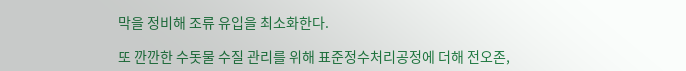막을 정비해 조류 유입을 최소화한다.

또 깐깐한 수돗물 수질 관리를 위해 표준정수처리공정에 더해 전오존,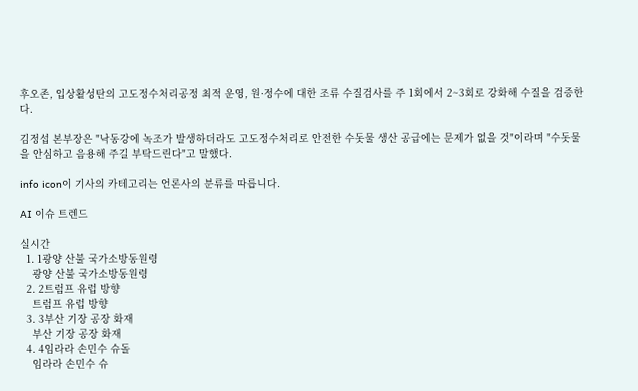후오존, 입상활성탄의 고도정수처리공정 최적 운영, 원·정수에 대한 조류 수질검사를 주 1회에서 2~3회로 강화해 수질을 검증한다.

김정섭 본부장은 "낙동강에 녹조가 발생하더라도 고도정수처리로 안전한 수돗물 생산 공급에는 문제가 없을 것"이라며 "수돗물을 안심하고 음용해 주길 부탁드린다"고 말했다.

info icon이 기사의 카테고리는 언론사의 분류를 따릅니다.

AI 이슈 트렌드

실시간
  1. 1광양 산불 국가소방동원령
    광양 산불 국가소방동원령
  2. 2트럼프 유럽 방향
    트럼프 유럽 방향
  3. 3부산 기장 공장 화재
    부산 기장 공장 화재
  4. 4임라라 손민수 슈돌
    임라라 손민수 슈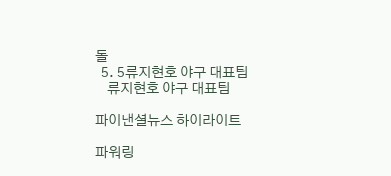돌
  5. 5류지현호 야구 대표팀
    류지현호 야구 대표팀

파이낸셜뉴스 하이라이트

파워링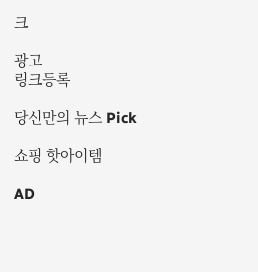크

광고
링크등록

당신만의 뉴스 Pick

쇼핑 핫아이템

AD